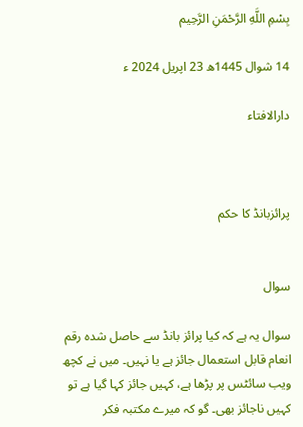بِسْمِ اللَّهِ الرَّحْمَنِ الرَّحِيم

14 شوال 1445ھ 23 اپریل 2024 ء

دارالافتاء



پرائزبانڈ کا حکم


سوال

سوال یہ ہے کہ کیا پرائز بانڈ سے حاصل شدہ رقم انعام قابل استعمال جائز ہے یا نہیں۔ میں نے کچھ ویب سائٹس پر پڑھا ہے، کہیں جائز کہا گیا ہے تو کہیں ناجائز بھی۔ گو کہ میرے مکتبہ فکر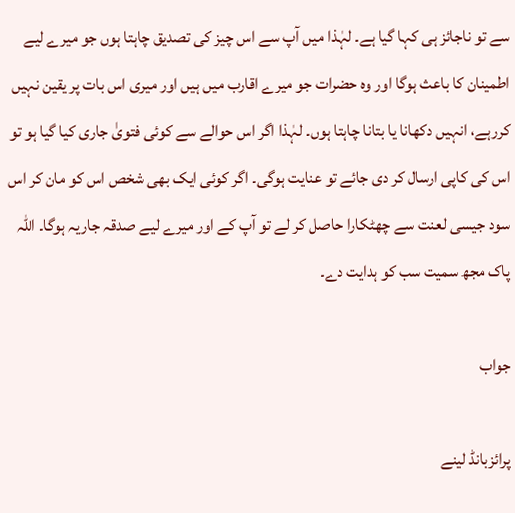سے تو ناجائز ہی کہا گیا ہے۔ لہٰذا میں آپ سے اس چیز کی تصدیق چاہتا ہوں جو میرے لیے اطمینان کا باعث ہوگا اور وہ حضرات جو میرے اقارب میں ہیں اور میری اس بات پر یقین نہیں کررہے، انہیں دکھانا یا بتانا چاہتا ہوں۔ لہٰذا اگر اس حوالے سے کوئی فتویٰ جاری کیا گیا ہو تو اس کی کاپی ارسال کر دی جائے تو عنایت ہوگی۔ اگر کوئی ایک بھی شخص اس کو مان کر اس سود جیسی لعنت سے چھٹکارا حاصل کر لے تو آپ کے اور میرے لیے صدقہ جاریہ ہوگا۔ اللہ پاک مجھ سمیت سب کو ہدایت دے۔

جواب

پرائزبانڈ لینے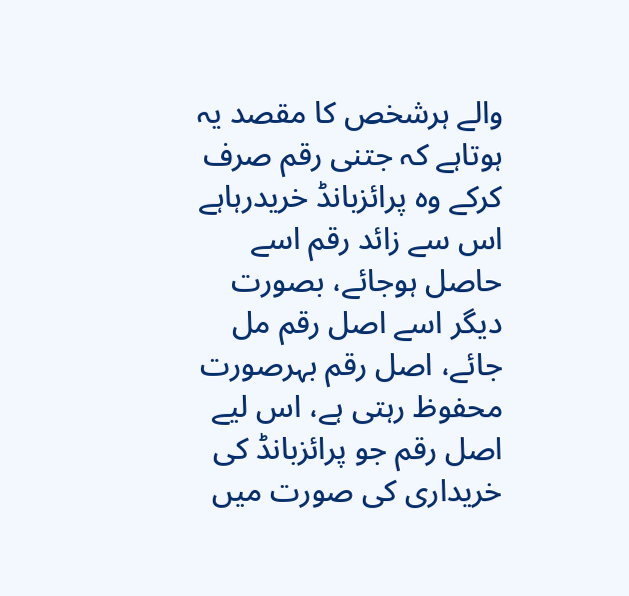والے ہرشخص کا مقصد یہ ہوتاہے کہ جتنی رقم صرف کرکے وہ پرائزبانڈ خریدرہاہے اس سے زائد رقم اسے حاصل ہوجائے، بصورت دیگر اسے اصل رقم مل جائے، اصل رقم بہرصورت محفوظ رہتی ہے، اس لیے اصل رقم جو پرائزبانڈ کی خریداری کی صورت میں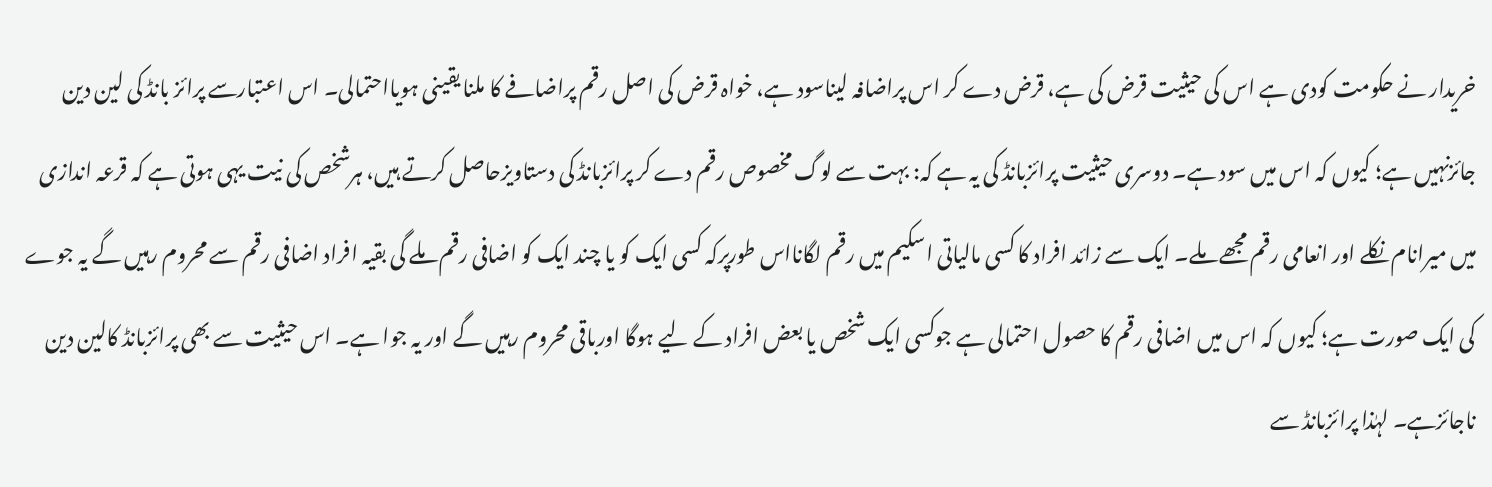خریدار نے حکومت کودی ہے اس کی حیثیت قرض کی ہے، قرض دے کر اس پراضافہ لیناسود ہے، خواہ قرض کی اصل رقم پراضافے کا ملنا یقینی ہویااحتمالی۔ اس اعتبارسے پرائز بانڈ کی لین دین جائزنہیں ہے؛ کیوں کہ اس میں سود ہے۔ دوسری حیثیت پرائزبانڈ کی یہ ہے کہ: بہت سے لوگ مخصوص رقم دے کر پرائزبانڈ کی دستاویزحاصل کرتے ہیں، ہرشخص کی نیت یہی ہوتی ہے کہ قرعہ اندازی میں میرانام نکلے اور انعامی رقم مجھے ملے۔ ایک سے زائد افراد کا کسی مالیاتی اسکیم میں رقم لگانااس طورپرکہ کسی ایک کو یا چند ایک کو اضافی رقم ملے گی بقیہ افراد اضافی رقم سے محروم رہیں گے یہ جوے کی ایک صورت ہے؛ کیوں کہ اس میں اضافی رقم کا حصول احتمالی ہے جوکسی ایک شخص یا بعض افراد کے لیے ہوگا اورباقی محروم رہیں گے اور یہ جوا ہے۔ اس حیثیت سے بھی پرائزبانڈ کالین دین ناجائزہے۔ لہٰذا پرائزبانڈ سے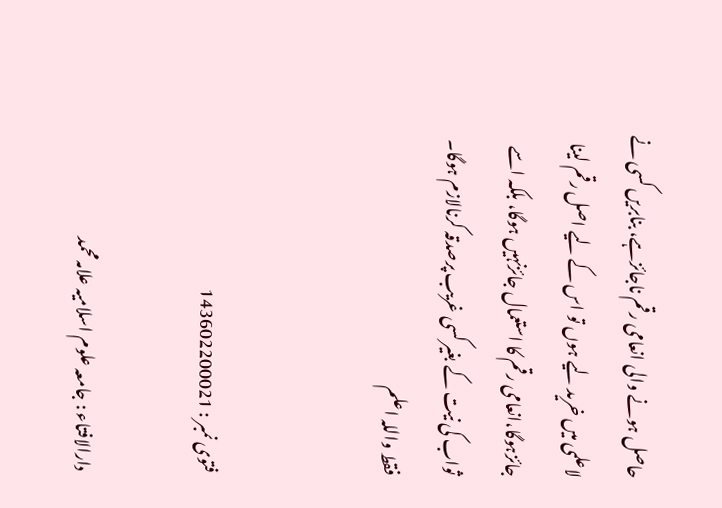حاصل ہونے والی انعامی رقم ناجائزہے، بنابریں کسی نے لاعلمی میں خرید لیے ہوں تو اس کے لیے اصل رقم لینا جائزہوگا،انعامی رقم کا استعمال جائزنہیں ہوگا، بلکہ اسے ثواب کی نیت کے بغیر کسی غریب پرصدقہ کرنالازم ہوگا۔ فقط واللہ اعلم


فتوی نمبر : 143602200021

دارالافتاء : جامعہ علوم اسلامیہ علامہ محمد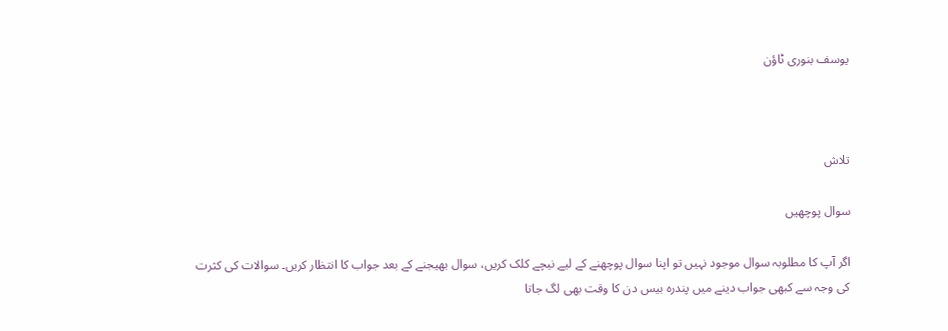یوسف بنوری ٹاؤن



تلاش

سوال پوچھیں

اگر آپ کا مطلوبہ سوال موجود نہیں تو اپنا سوال پوچھنے کے لیے نیچے کلک کریں، سوال بھیجنے کے بعد جواب کا انتظار کریں۔ سوالات کی کثرت کی وجہ سے کبھی جواب دینے میں پندرہ بیس دن کا وقت بھی لگ جاتا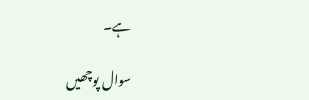ہے۔

سوال پوچھیں